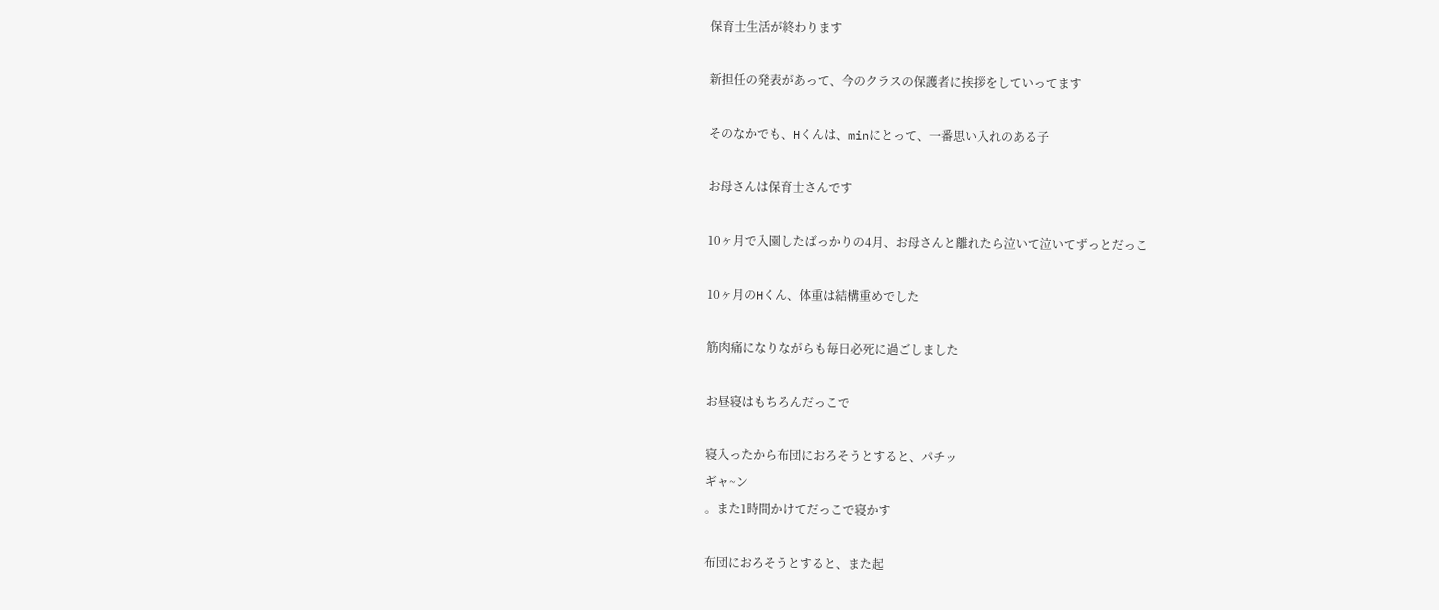保育士生活が終わります

新担任の発表があって、今のクラスの保護者に挨拶をしていってます

そのなかでも、Hくんは、minにとって、一番思い入れのある子

お母さんは保育士さんです

10ヶ月で入園したばっかりの4月、お母さんと離れたら泣いて泣いてずっとだっこ

10ヶ月のHくん、体重は結構重めでした

筋肉痛になりながらも毎日必死に過ごしました

お昼寝はもちろんだっこで

寝入ったから布団におろそうとすると、パチッ
ギャ~ン
。また1時間かけてだっこで寝かす

布団におろそうとすると、また起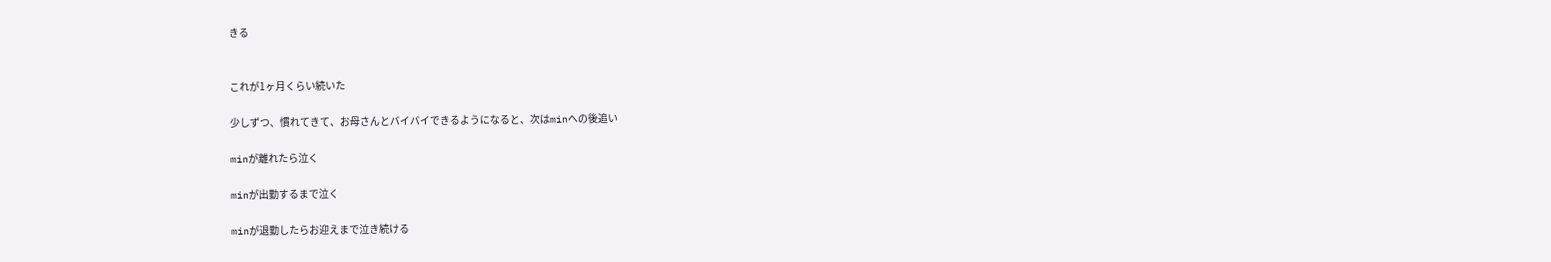きる


これが1ヶ月くらい続いた

少しずつ、慣れてきて、お母さんとバイバイできるようになると、次はminへの後追い

minが離れたら泣く

minが出勤するまで泣く

minが退勤したらお迎えまで泣き続ける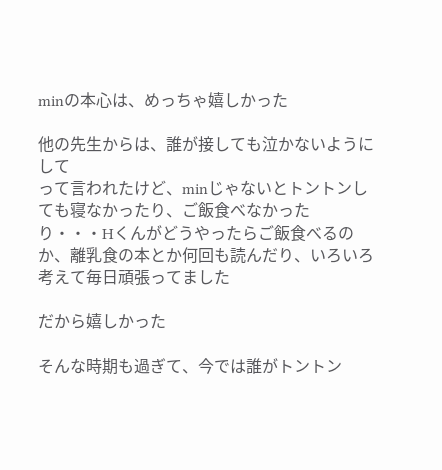minの本心は、めっちゃ嬉しかった

他の先生からは、誰が接しても泣かないようにして
って言われたけど、minじゃないとトントンしても寝なかったり、ご飯食べなかったり・・・Hくんがどうやったらご飯食べるのか、離乳食の本とか何回も読んだり、いろいろ考えて毎日頑張ってました

だから嬉しかった

そんな時期も過ぎて、今では誰がトントン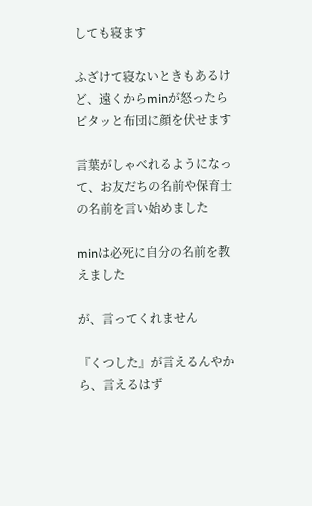しても寝ます

ふざけて寝ないときもあるけど、遠くからminが怒ったらピタッと布団に顔を伏せます

言葉がしゃべれるようになって、お友だちの名前や保育士の名前を言い始めました

minは必死に自分の名前を教えました

が、言ってくれません

『くつした』が言えるんやから、言えるはず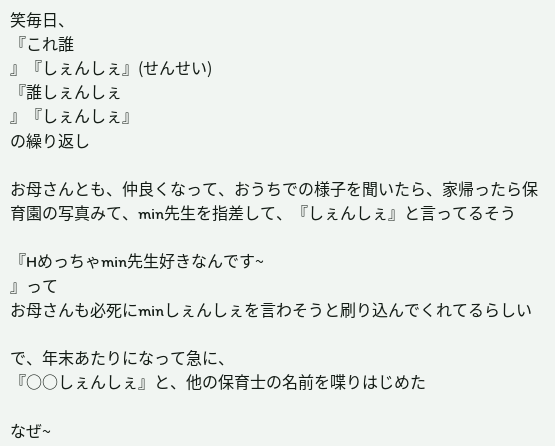笑毎日、
『これ誰
』『しぇんしぇ』(せんせい)
『誰しぇんしぇ
』『しぇんしぇ』
の繰り返し

お母さんとも、仲良くなって、おうちでの様子を聞いたら、家帰ったら保育園の写真みて、min先生を指差して、『しぇんしぇ』と言ってるそう

『Hめっちゃmin先生好きなんです~
』って
お母さんも必死にminしぇんしぇを言わそうと刷り込んでくれてるらしい

で、年末あたりになって急に、
『○○しぇんしぇ』と、他の保育士の名前を喋りはじめた

なぜ~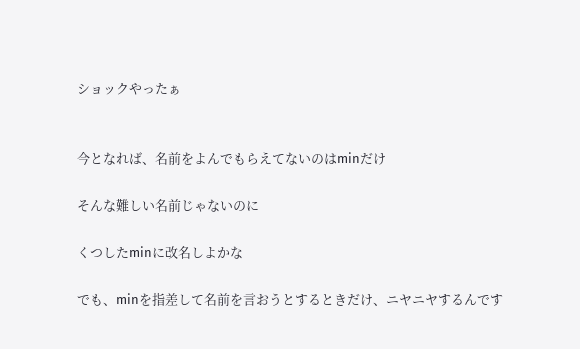ショックやったぁ


今となれば、名前をよんでもらえてないのはminだけ

そんな難しい名前じゃないのに

くつしたminに改名しよかな

でも、minを指差して名前を言おうとするときだけ、ニヤニヤするんです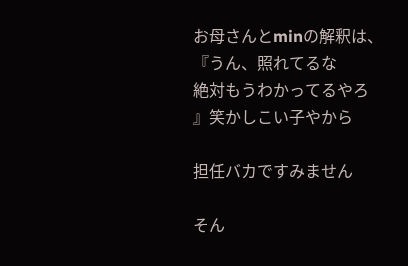お母さんとminの解釈は、
『うん、照れてるな
絶対もうわかってるやろ
』笑かしこい子やから

担任バカですみません

そん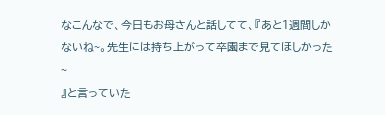なこんなで、今日もお母さんと話してて、『あと1週間しかないね~。先生には持ち上がって卒園まで見てほしかった~
』と言っていた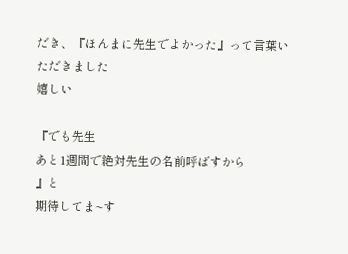だき、『ほんまに先生でよかった』って言葉いただきました
嬉しい

『でも先生
あと1週間で絶対先生の名前呼ばすから
』と
期待してま~す